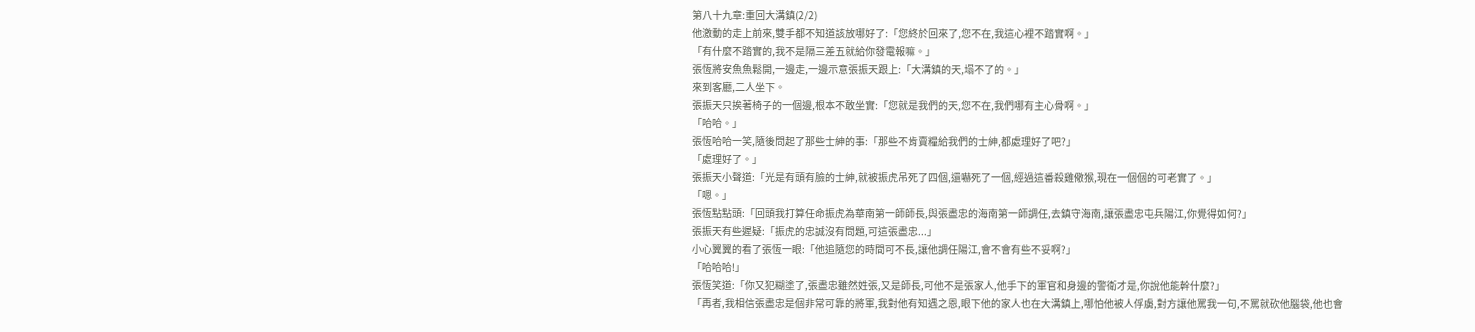第八十九章:重回大溝鎮(2/2)
他激動的走上前來,雙手都不知道該放哪好了:「您終於回來了,您不在,我這心裡不踏實啊。」
「有什麼不踏實的,我不是隔三差五就給你發電報嘛。」
張恆將安魚魚鬆開,一邊走,一邊示意張振天跟上:「大溝鎮的天,塌不了的。」
來到客廳,二人坐下。
張振天只挨著椅子的一個邊,根本不敢坐實:「您就是我們的天,您不在,我們哪有主心骨啊。」
「哈哈。」
張恆哈哈一笑,隨後問起了那些士紳的事:「那些不肯賣糧給我們的士紳,都處理好了吧?」
「處理好了。」
張振天小聲道:「光是有頭有臉的士紳,就被振虎吊死了四個,還嚇死了一個,經過這番殺雞儆猴,現在一個個的可老實了。」
「嗯。」
張恆點點頭:「回頭我打算任命振虎為華南第一師師長,與張盡忠的海南第一師調任,去鎮守海南,讓張盡忠屯兵陽江,你覺得如何?」
張振天有些遲疑:「振虎的忠誠沒有問題,可這張盡忠...」
小心翼翼的看了張恆一眼:「他追隨您的時間可不長,讓他調任陽江,會不會有些不妥啊?」
「哈哈哈!」
張恆笑道:「你又犯糊塗了,張盡忠雖然姓張,又是師長,可他不是張家人,他手下的軍官和身邊的警衛才是,你說他能幹什麼?」
「再者,我相信張盡忠是個非常可靠的將軍,我對他有知遇之恩,眼下他的家人也在大溝鎮上,哪怕他被人俘虜,對方讓他罵我一句,不罵就砍他腦袋,他也會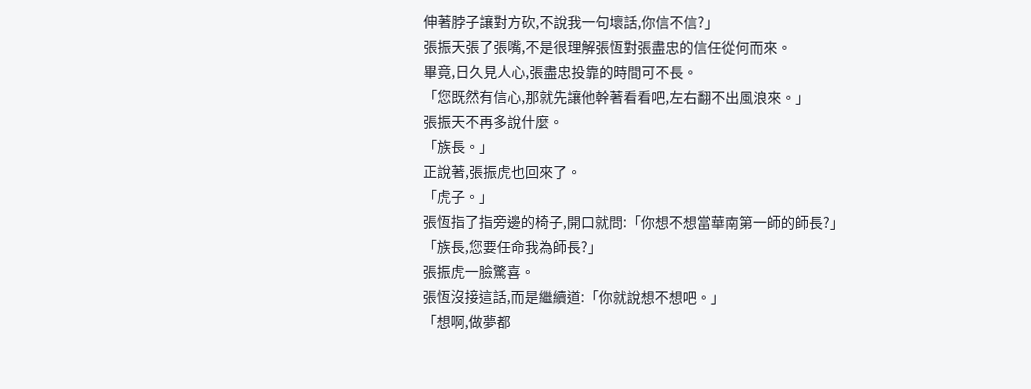伸著脖子讓對方砍,不說我一句壞話,你信不信?」
張振天張了張嘴,不是很理解張恆對張盡忠的信任從何而來。
畢竟,日久見人心,張盡忠投靠的時間可不長。
「您既然有信心,那就先讓他幹著看看吧,左右翻不出風浪來。」
張振天不再多說什麼。
「族長。」
正說著,張振虎也回來了。
「虎子。」
張恆指了指旁邊的椅子,開口就問:「你想不想當華南第一師的師長?」
「族長,您要任命我為師長?」
張振虎一臉驚喜。
張恆沒接這話,而是繼續道:「你就說想不想吧。」
「想啊,做夢都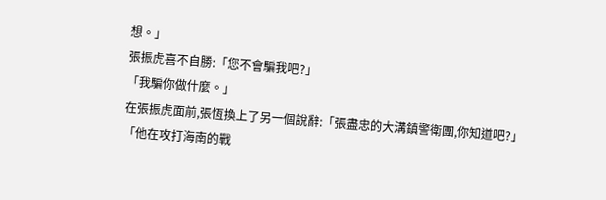想。」
張振虎喜不自勝:「您不會騙我吧?」
「我騙你做什麼。」
在張振虎面前,張恆換上了另一個說辭:「張盡忠的大溝鎮警衛團,你知道吧?」
「他在攻打海南的戰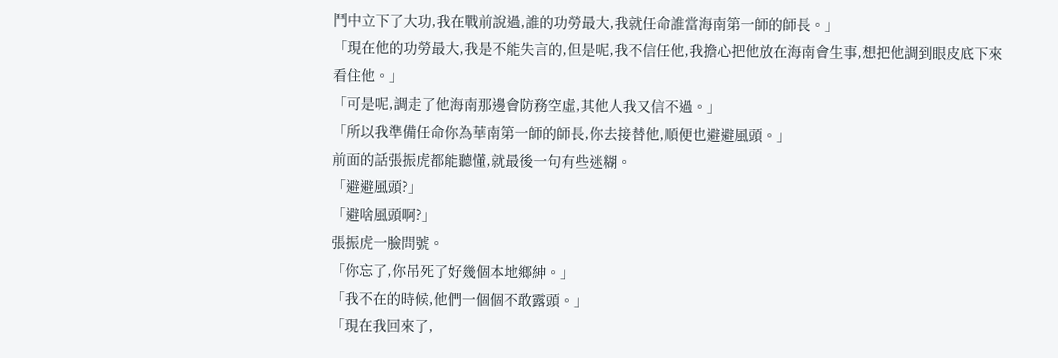鬥中立下了大功,我在戰前說過,誰的功勞最大,我就任命誰當海南第一師的師長。」
「現在他的功勞最大,我是不能失言的,但是呢,我不信任他,我擔心把他放在海南會生事,想把他調到眼皮底下來看住他。」
「可是呢,調走了他海南那邊會防務空虛,其他人我又信不過。」
「所以我準備任命你為華南第一師的師長,你去接替他,順便也避避風頭。」
前面的話張振虎都能聽懂,就最後一句有些迷糊。
「避避風頭?」
「避啥風頭啊?」
張振虎一臉問號。
「你忘了,你吊死了好幾個本地鄉紳。」
「我不在的時候,他們一個個不敢露頭。」
「現在我回來了,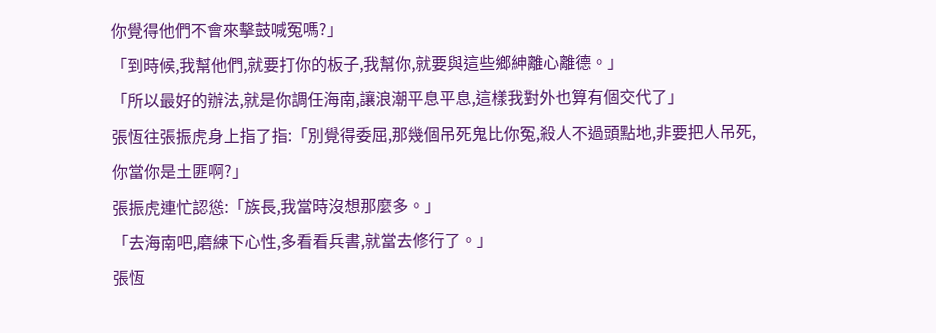你覺得他們不會來擊鼓喊冤嗎?」
「到時候,我幫他們,就要打你的板子,我幫你,就要與這些鄉紳離心離德。」
「所以最好的辦法,就是你調任海南,讓浪潮平息平息,這樣我對外也算有個交代了」
張恆往張振虎身上指了指:「別覺得委屈,那幾個吊死鬼比你冤,殺人不過頭點地,非要把人吊死,你當你是土匪啊?」
張振虎連忙認慫:「族長,我當時沒想那麼多。」
「去海南吧,磨練下心性,多看看兵書,就當去修行了。」
張恆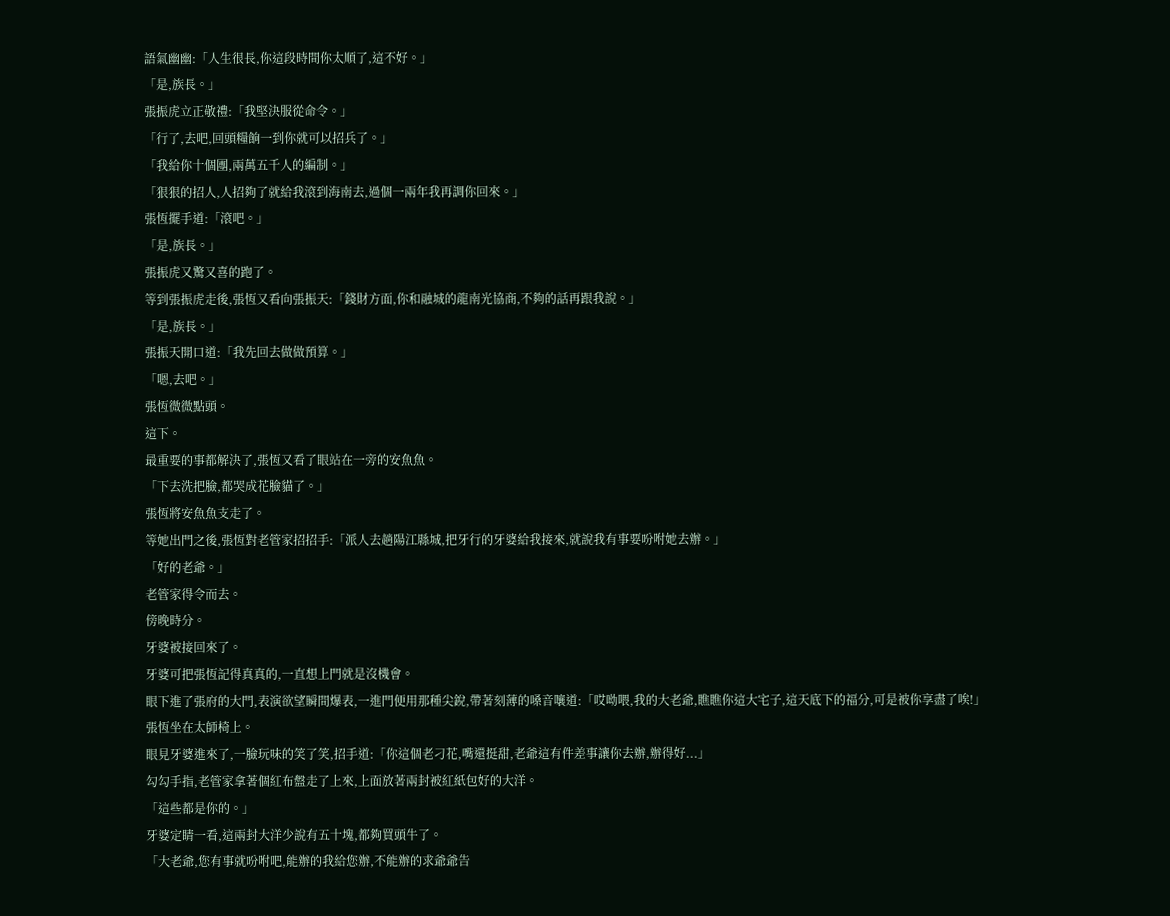語氣幽幽:「人生很長,你這段時間你太順了,這不好。」
「是,族長。」
張振虎立正敬禮:「我堅決服從命令。」
「行了,去吧,回頭糧餉一到你就可以招兵了。」
「我給你十個團,兩萬五千人的編制。」
「狠狠的招人,人招夠了就給我滾到海南去,過個一兩年我再調你回來。」
張恆擺手道:「滾吧。」
「是,族長。」
張振虎又驚又喜的跑了。
等到張振虎走後,張恆又看向張振天:「錢財方面,你和融城的龍南光協商,不夠的話再跟我說。」
「是,族長。」
張振天開口道:「我先回去做做預算。」
「嗯,去吧。」
張恆微微點頭。
這下。
最重要的事都解決了,張恆又看了眼站在一旁的安魚魚。
「下去洗把臉,都哭成花臉貓了。」
張恆將安魚魚支走了。
等她出門之後,張恆對老管家招招手:「派人去趟陽江縣城,把牙行的牙婆給我接來,就說我有事要吩咐她去辦。」
「好的老爺。」
老管家得令而去。
傍晚時分。
牙婆被接回來了。
牙婆可把張恆記得真真的,一直想上門就是沒機會。
眼下進了張府的大門,表演欲望瞬間爆表,一進門便用那種尖銳,帶著刻薄的嗓音嚷道:「哎呦喂,我的大老爺,瞧瞧你這大宅子,這天底下的福分,可是被你享盡了唉!」
張恆坐在太師椅上。
眼見牙婆進來了,一臉玩味的笑了笑,招手道:「你這個老刁花,嘴還挺甜,老爺這有件差事讓你去辦,辦得好...」
勾勾手指,老管家拿著個紅布盤走了上來,上面放著兩封被紅紙包好的大洋。
「這些都是你的。」
牙婆定睛一看,這兩封大洋少說有五十塊,都夠買頭牛了。
「大老爺,您有事就吩咐吧,能辦的我給您辦,不能辦的求爺爺告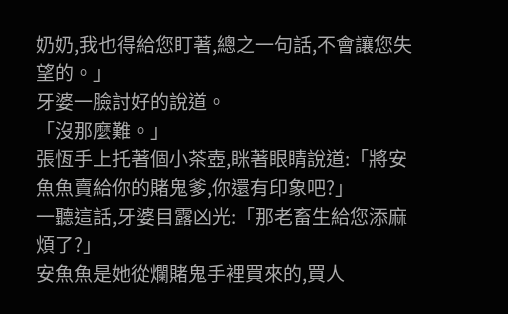奶奶,我也得給您盯著,總之一句話,不會讓您失望的。」
牙婆一臉討好的說道。
「沒那麼難。」
張恆手上托著個小茶壺,眯著眼睛說道:「將安魚魚賣給你的賭鬼爹,你還有印象吧?」
一聽這話,牙婆目露凶光:「那老畜生給您添麻煩了?」
安魚魚是她從爛賭鬼手裡買來的,買人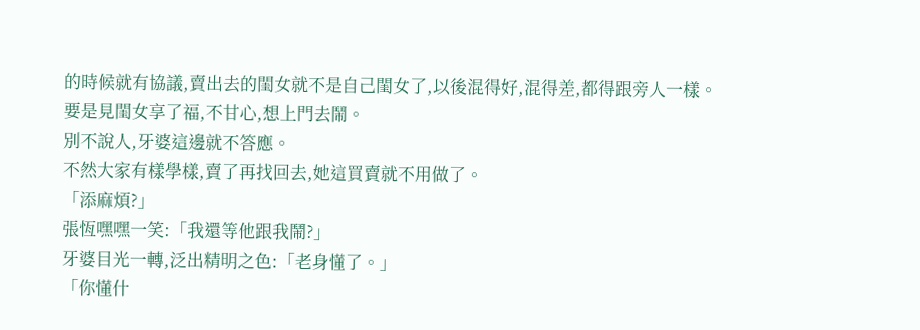的時候就有協議,賣出去的閨女就不是自己閨女了,以後混得好,混得差,都得跟旁人一樣。
要是見閨女享了福,不甘心,想上門去鬧。
別不說人,牙婆這邊就不答應。
不然大家有樣學樣,賣了再找回去,她這買賣就不用做了。
「添麻煩?」
張恆嘿嘿一笑:「我還等他跟我鬧?」
牙婆目光一轉,泛出精明之色:「老身懂了。」
「你懂什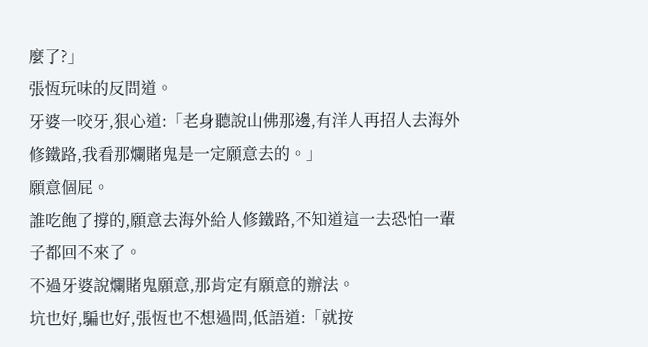麼了?」
張恆玩味的反問道。
牙婆一咬牙,狠心道:「老身聽說山佛那邊,有洋人再招人去海外修鐵路,我看那爛賭鬼是一定願意去的。」
願意個屁。
誰吃飽了撐的,願意去海外給人修鐵路,不知道這一去恐怕一輩子都回不來了。
不過牙婆說爛賭鬼願意,那肯定有願意的辦法。
坑也好,騙也好,張恆也不想過問,低語道:「就按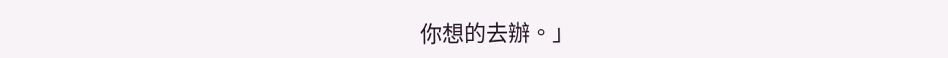你想的去辦。」